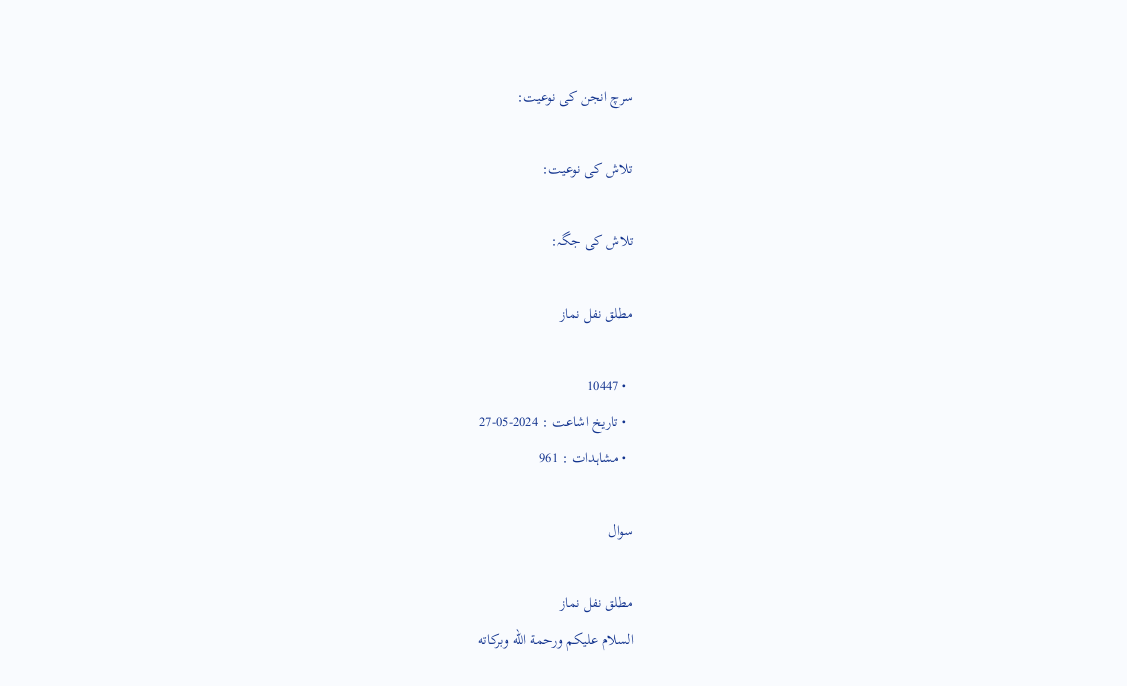سرچ انجن کی نوعیت:

تلاش کی نوعیت:

تلاش کی جگہ:

مطلق نفل نماز

  • 10447
  • تاریخ اشاعت : 2024-05-27
  • مشاہدات : 961

سوال

مطلق نفل نماز
السلام عليكم ورحمة الله وبركاته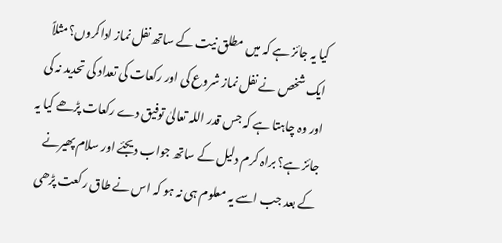کیا یہ جائز ہے کہ میں مطلق نیت کے ساتھ نفل نماز اداکروں؟مثلاً ایک شخص نے نفل نماز شروع کی اور رکعات کی تعداد کی تحدید نہ کی اور وہ چاہتا ہے کہ جس قدر اللہ تعالیٰ توفیق دے رکعات پڑھے کیا یہ جائز ہے؟ براہ کرم دلیل کے ساتھ جواب دیجئے اور سلام پھیرنے کے بعد جب اسے یہ معلوم ہی نہ ہو کہ اس نے طاق رکعت پڑھی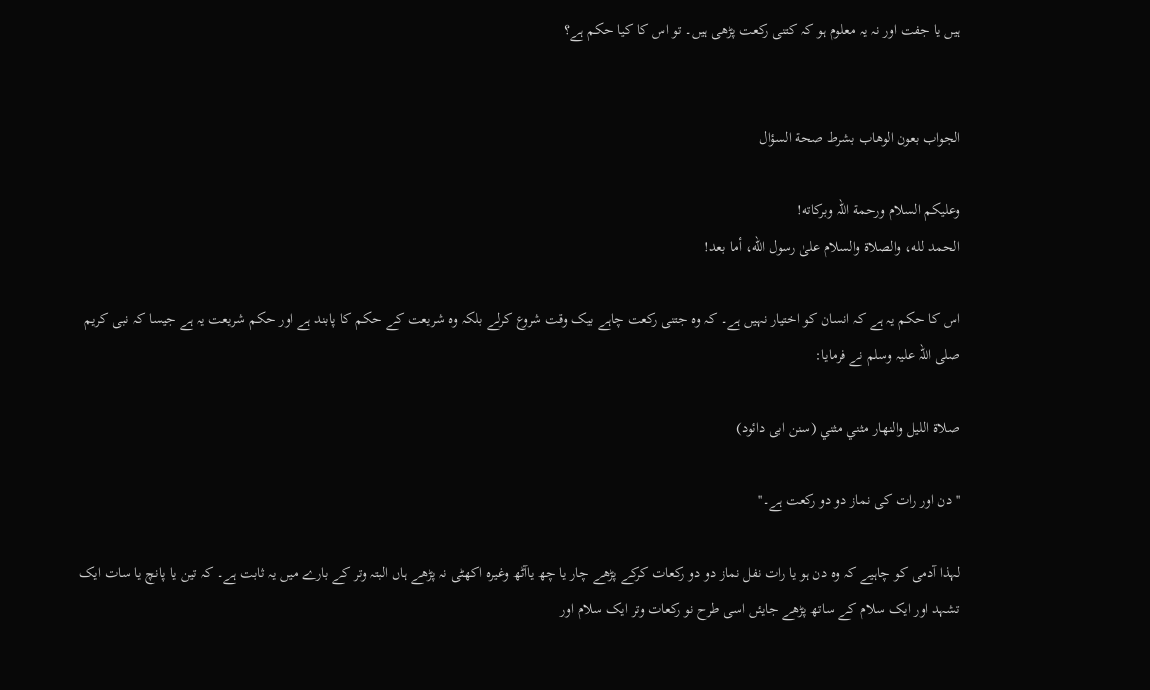ہیں یا جفت اور نہ یہ معلوم ہو کہ کتنی رکعت پڑھی ہیں۔ تو اس کا کیا حکم ہے؟


الجواب بعون الوهاب بشرط صحة السؤال

وعلیکم السلام ورحمة اللہ وبرکاته!
الحمد لله، والصلاة والسلام علىٰ رسول الله، أما بعد!

اس کا حکم یہ ہے کہ انسان کو اختیار نہیں ہے۔ کہ وہ جتنی رکعت چاہے بیک وقت شروع کرلے بلکہ وہ شریعت کے حکم کا پابند ہے اور حکم شریعت یہ ہے جیسا کہ نبی کریم صلی اللہ علیہ وسلم نے فرمایا:

صلاة الليل والنهار مثني مثني (سنن ابی دائود)

''دن اور رات کی نماز دو دو رکعت ہے۔''

لہذا آدمی کو چاہیے کہ وہ دن ہو یا رات نفل نماز دو دو رکعات کرکے پڑھے چار یا چھ یاآٹھ وغیرہ اکھٹی نہ پڑھے ہاں البتہ وتر کے بارے میں یہ ثابت ہے۔ کہ تین یا پانچ یا سات ایک تشہد اور ایک سلام کے ساتھ پڑھے جایئں اسی طرح نو رکعات وتر ایک سلام اور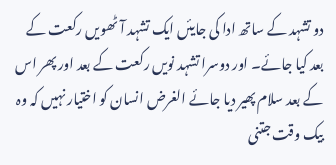دو تشہد کے ساتھ ادا کی جایئں ایک تشہد آٹھویں رکعت کے بعد کیا جائے۔ اور دوسرا تشہد نویں رکعت کے بعد اور پھر اس کے بعد سلام پھیر دیا جائے الغرض انسان کو اختیار نہیں کہ وہ بیک وقت جتنی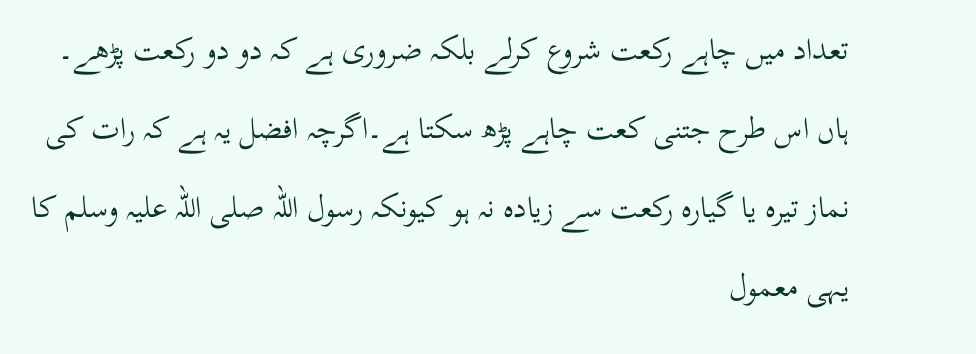تعداد میں چاہے رکعت شروع کرلے بلکہ ضروری ہے کہ دو دو رکعت پڑھے۔ ہاں اس طرح جتنی کعت چاہے پڑھ سکتا ہے۔اگرچہ افضل یہ ہے کہ رات کی نماز تیرہ یا گیارہ رکعت سے زیادہ نہ ہو کیونکہ رسول اللہ صلی اللہ علیہ وسلم کا یہی معمول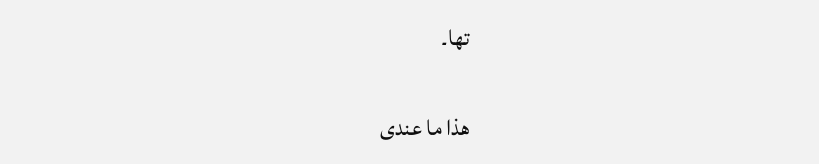تھا۔

ھذا ما عندی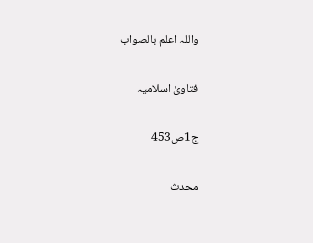واللہ اعلم بالصواب

فتاویٰ اسلامیہ

ج1ص453

محدث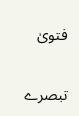فتویٰ

تبصرے